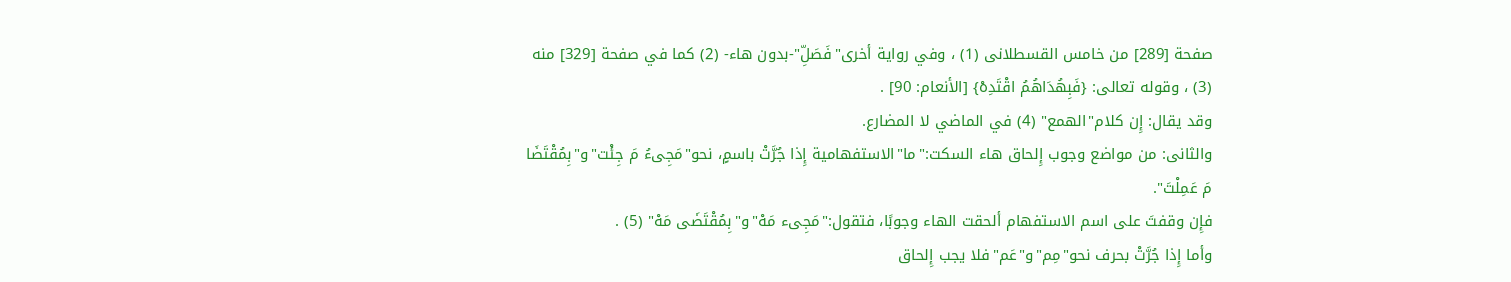صفحة [289] من خامس القسطلانى (1) ، وفي رواية أخرى"فَصَلِّ"-بدون هاء- (2) كما في صفحة [329] منه (3) ، وقوله تعالى: {فَبِهُدَاهُمُ اقْتَدِهْ} [الأنعام: 90] .
وقد يقال: إِن كلام"الهمع" (4) في الماضي لا المضارع.
والثانى: من مواضع وجوب إِلحاق هاء السكت:"ما"الاستفهامية إِذا جُرَّتْ باسمٍ، نحو"مَجِىءُ مَ جِئْت"و"بِمُقْتَضَا مَ عَمِلْتَ".
فإِن وقفتَ على اسم الاستفهام ألحقت الهاء وجوبًا، فتقول:"مَجِىء مَهْ"و"بِمُقْتَضَى مَهْ" (5) .
وأما إِذا جُرَّتْ بحرف نحو"مِم"و"عَم"فلا يجب إِلحاق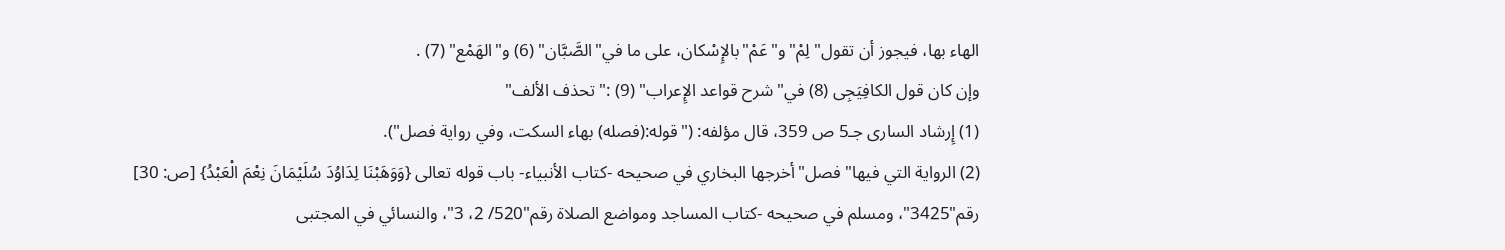الهاء بها، فيجوز أن تقول"لِمْ"و"عَمْ"بالإِسْكان، على ما في"الصَّبَّان" (6) و"الهَمْع" (7) .
وإن كان قول الكافِيَجِى (8) في"شرح قواعد الإِعراب" (9) :"تحذف الألف"
(1) إِرشاد السارى جـ5 ص 359، قال مؤلفه: ("قوله:(فصله) بهاء السكت، وفي رواية فصل").
(2) الرواية التي فيها"فصل"أخرجها البخاري في صحيحه -كتاب الأنبياء- باب قوله تعالى {وَوَهَبْنَا لِدَاوُدَ سُلَيْمَانَ نِعْمَ الْعَبْدُ} [ص: 30] رقم"3425"، ومسلم في صحيحه -كتاب المساجد ومواضع الصلاة رقم"520/ 2، 3"، والنسائي في المجتبى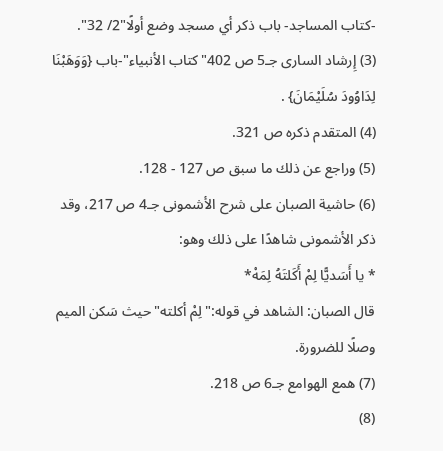-كتاب المساجد- باب ذكر أي مسجد وضع أولًا"2/ 32".
(3) إِرشاد السارى جـ5 ص 402"كتاب الأنبياء"-باب {وَوَهَبْنَا لِدَاوُودَ سُلَيْمَانَ} .
(4) المتقدم ذكره ص 321.
(5) وراجع عن ذلك ما سبق ص 127 - 128.
(6) حاشية الصبان على شرح الأشمونى جـ4 ص 217، وقد ذكر الأشمونى شاهدًا على ذلك وهو:
* يا أَسَديًّا لِمْ أَكَلتَهُ لِمَهْ*
قال الصبان: الشاهد في قوله:"لِمْ أكلته"حيث سَكن الميم وصلًا للضرورة.
(7) همع الهوامع جـ6 ص 218.
(8)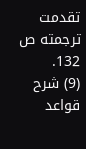تقدمت ترجمته ص 132.
(9) شرح قواعد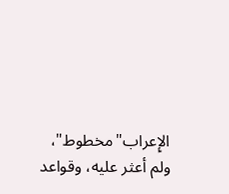الإِعراب"مخطوط"، ولم أعثر عليه، وقواعد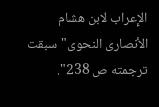الإِعراب لابن هشام الأنصارى النحوى"سبقت ترجمته ص 238".